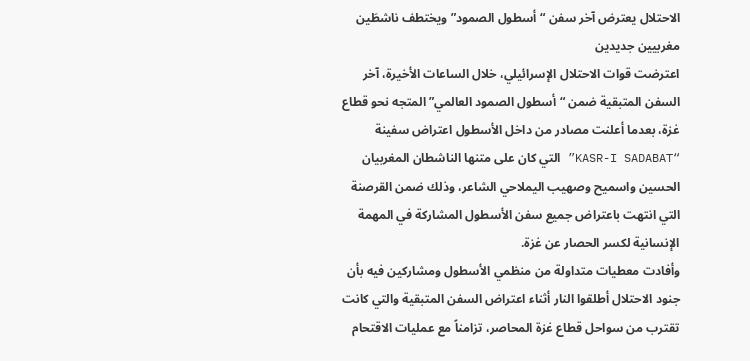الاحتلال يعترض آخر سفن “أسطول الصمود” ويختطف ناشطَين مغربيين جديدين
اعترضت قوات الاحتلال الإسرائيلي، خلال الساعات الأخيرة، آخر السفن المتبقية ضمن “أسطول الصمود العالمي” المتجه نحو قطاع غزة، بعدما أعلنت مصادر من داخل الأسطول اعتراض سفينة “KASR-I SADABAT” التي كان على متنها الناشطان المغربيان الحسين واسميح وصهيب اليملاحي الشاعر، وذلك ضمن القرصنة التي انتهت باعتراض جميع سفن الأسطول المشاركة في المهمة الإنسانية لكسر الحصار عن غزة.
وأفادت معطيات متداولة من منظمي الأسطول ومشاركين فيه بأن جنود الاحتلال أطلقوا النار أثناء اعتراض السفن المتبقية والتي كانت تقترب من سواحل قطاع غزة المحاصر، تزامناً مع عمليات الاقتحام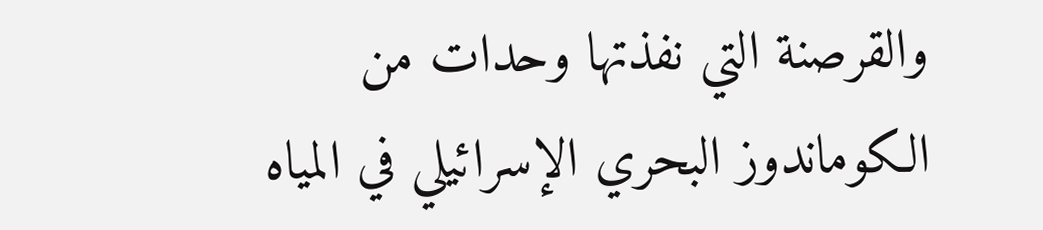والقرصنة التي نفذتها وحدات من الكوماندوز البحري الإسرائيلي في المياه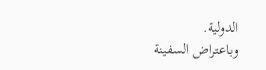الدولية.
وباعتراض السفينة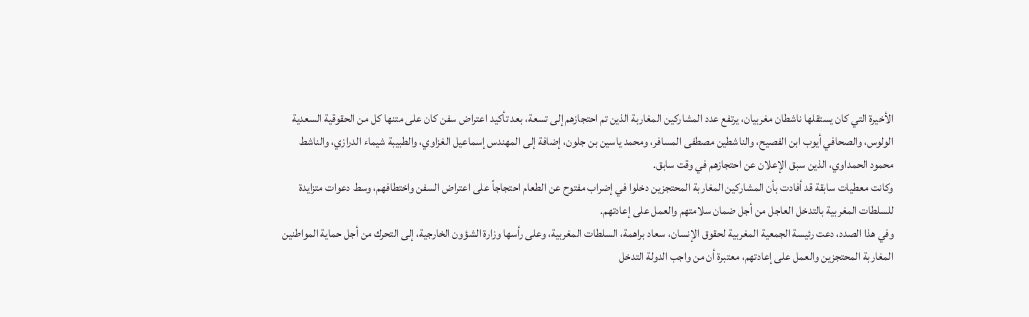الأخيرة التي كان يستقلها ناشطان مغربيان، يرتفع عدد المشاركين المغاربة الذين تم احتجازهم إلى تسعة، بعد تأكيد اعتراض سفن كان على متنها كل من الحقوقية السعدية الولوس، والصحافي أيوب ابن الفصيح، والناشطين مصطفى المسافر، ومحمد ياسين بن جلون، إضافة إلى المهندس إسماعيل الغزاوي، والطبيبة شيماء الدرازي، والناشط محمود الحمداوي، الذين سبق الإعلان عن احتجازهم في وقت سابق.
وكانت معطيات سابقة قد أفادت بأن المشاركين المغاربة المحتجزين دخلوا في إضراب مفتوح عن الطعام احتجاجاً على اعتراض السفن واختطافهم، وسط دعوات متزايدة للسلطات المغربية بالتدخل العاجل من أجل ضمان سلامتهم والعمل على إعادتهم.
وفي هذا الصدد، دعت رئيسة الجمعية المغربية لحقوق الإنسان، سعاد براهمة، السلطات المغربية، وعلى رأسها وزارة الشؤون الخارجية، إلى التحرك من أجل حماية المواطنين المغاربة المحتجزين والعمل على إعادتهم، معتبرة أن من واجب الدولة التدخل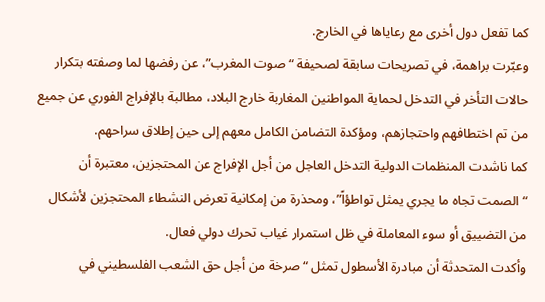كما تفعل دول أخرى مع رعاياها في الخارج.
وعبّرت براهمة، في تصريحات سابقة لصحيفة “صوت المغرب”، عن رفضها لما وصفته بتكرار حالات التأخر في التدخل لحماية المواطنين المغاربة خارج البلاد، مطالبة بالإفراج الفوري عن جميع من تم اختطافهم واحتجازهم، ومؤكدة التضامن الكامل معهم إلى حين إطلاق سراحهم.
كما ناشدت المنظمات الدولية التدخل العاجل من أجل الإفراج عن المحتجزين، معتبرة أن “الصمت تجاه ما يجري يمثل تواطؤاً”، ومحذرة من إمكانية تعرض النشطاء المحتجزين لأشكال من التضييق أو سوء المعاملة في ظل استمرار غياب تحرك دولي فعال.
وأكدت المتحدثة أن مبادرة الأسطول تمثل “صرخة من أجل حق الشعب الفلسطيني في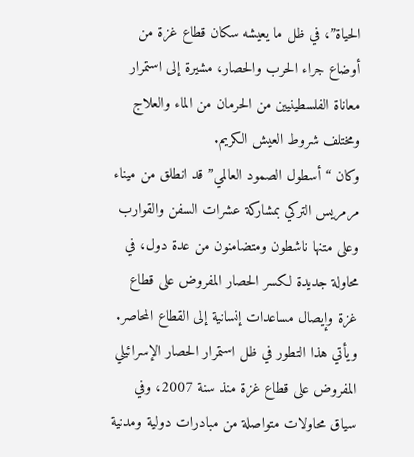الحياة”، في ظل ما يعيشه سكان قطاع غزة من أوضاع جراء الحرب والحصار، مشيرة إلى استمرار معاناة الفلسطينيين من الحرمان من الماء والعلاج ومختلف شروط العيش الكريم.
وكان “أسطول الصمود العالمي” قد انطلق من ميناء مرمريس التركي بمشاركة عشرات السفن والقوارب وعلى متنها ناشطون ومتضامنون من عدة دول، في محاولة جديدة لكسر الحصار المفروض على قطاع غزة وإيصال مساعدات إنسانية إلى القطاع المحاصر.
ويأتي هذا التطور في ظل استمرار الحصار الإسرائيلي المفروض على قطاع غزة منذ سنة 2007، وفي سياق محاولات متواصلة من مبادرات دولية ومدنية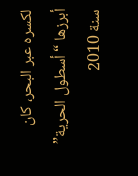لكسره عبر البحر، كان أبرزها “أسطول الحرية” سنة 2010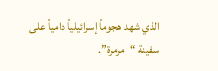الذي شهد هجوماً إسرائيلياً دامياً على سفينة “مرمرة”.